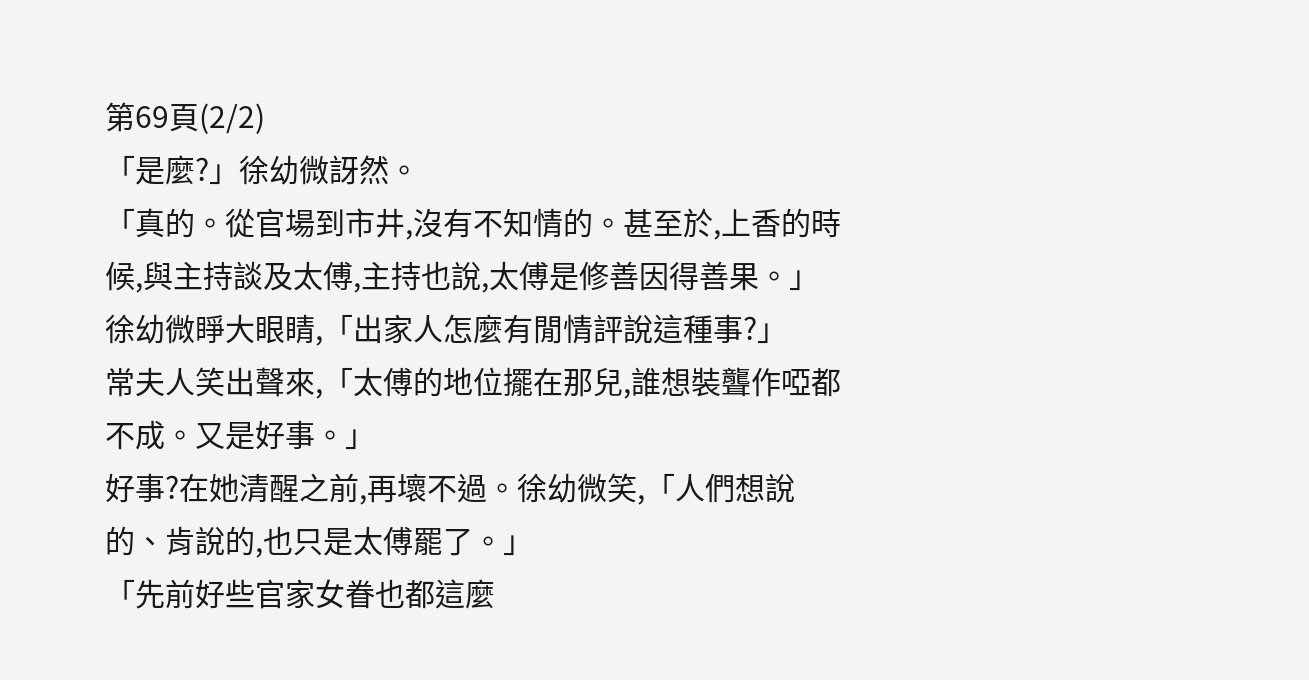第69頁(2/2)
「是麼?」徐幼微訝然。
「真的。從官場到市井,沒有不知情的。甚至於,上香的時候,與主持談及太傅,主持也說,太傅是修善因得善果。」
徐幼微睜大眼睛,「出家人怎麼有閒情評說這種事?」
常夫人笑出聲來,「太傅的地位擺在那兒,誰想裝聾作啞都不成。又是好事。」
好事?在她清醒之前,再壞不過。徐幼微笑,「人們想說的、肯說的,也只是太傅罷了。」
「先前好些官家女眷也都這麼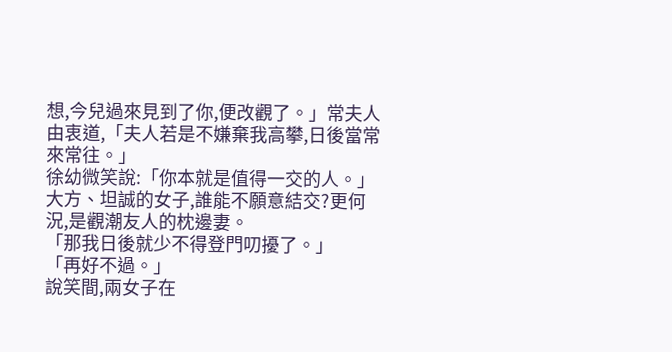想,今兒過來見到了你,便改觀了。」常夫人由衷道,「夫人若是不嫌棄我高攀,日後當常來常往。」
徐幼微笑說:「你本就是值得一交的人。」大方、坦誠的女子,誰能不願意結交?更何況,是觀潮友人的枕邊妻。
「那我日後就少不得登門叨擾了。」
「再好不過。」
說笑間,兩女子在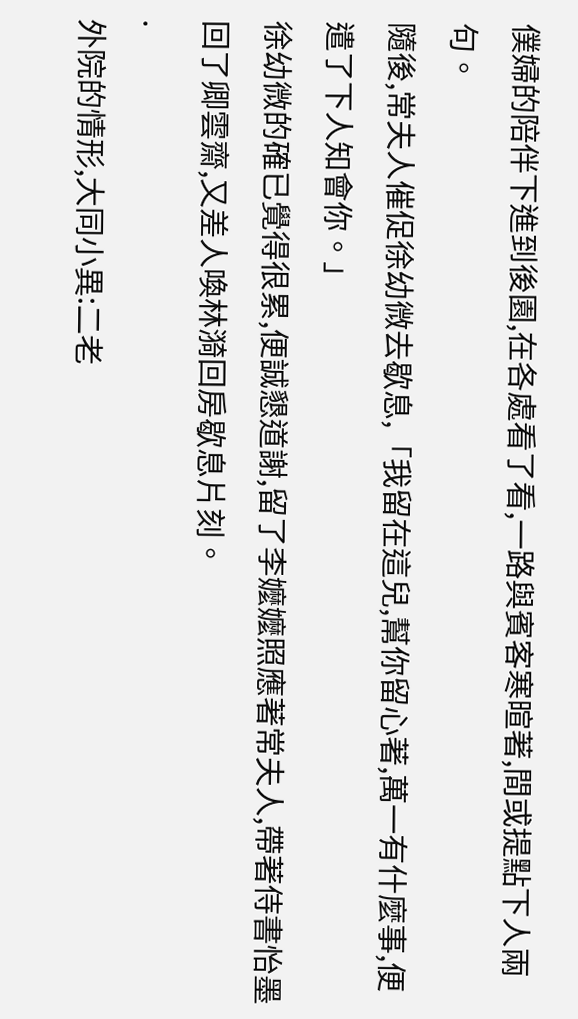僕婦的陪伴下進到後園,在各處看了看,一路與賓客寒暄著,間或提點下人兩句。
隨後,常夫人催促徐幼微去歇息,「我留在這兒,幫你留心著,萬一有什麼事,便遣了下人知會你。」
徐幼微的確已覺得很累,便誠懇道謝,留了李嬤嬤照應著常夫人,帶著侍書怡墨回了卿雲齋,又差人喚林漪回房歇息片刻。
.
外院的情形,大同小異:二老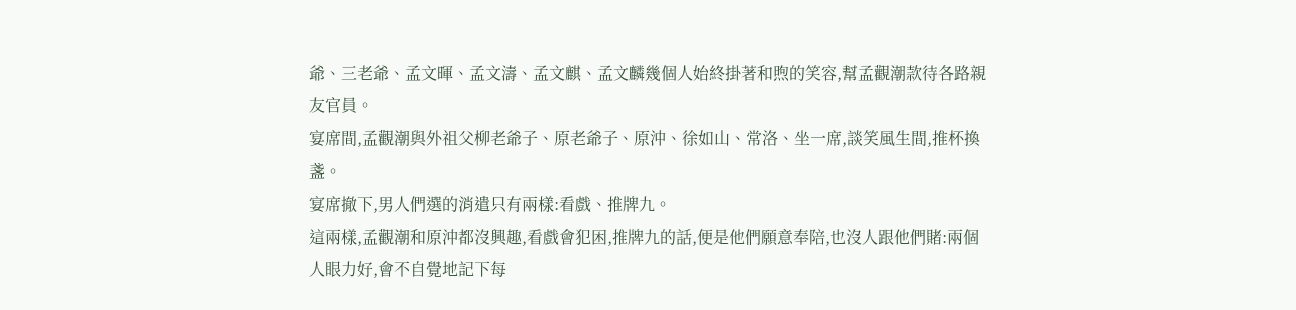爺、三老爺、孟文暉、孟文濤、孟文麒、孟文麟幾個人始終掛著和煦的笑容,幫孟觀潮款待各路親友官員。
宴席間,孟觀潮與外祖父柳老爺子、原老爺子、原沖、徐如山、常洛、坐一席,談笑風生間,推杯換盞。
宴席撤下,男人們選的消遣只有兩樣:看戲、推牌九。
這兩樣,孟觀潮和原沖都沒興趣,看戲會犯困,推牌九的話,便是他們願意奉陪,也沒人跟他們賭:兩個人眼力好,會不自覺地記下每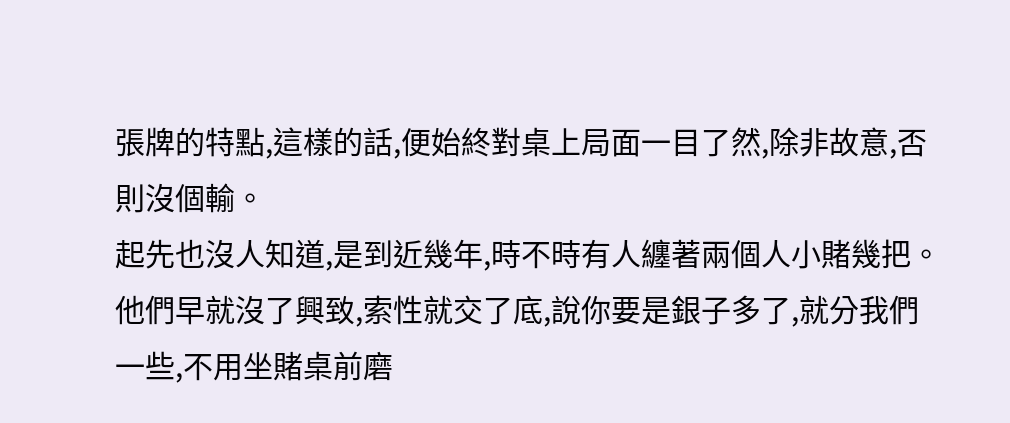張牌的特點,這樣的話,便始終對桌上局面一目了然,除非故意,否則沒個輸。
起先也沒人知道,是到近幾年,時不時有人纏著兩個人小賭幾把。他們早就沒了興致,索性就交了底,說你要是銀子多了,就分我們一些,不用坐賭桌前磨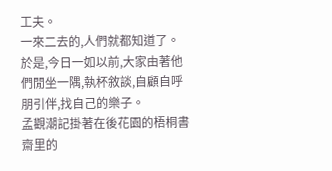工夫。
一來二去的,人們就都知道了。
於是,今日一如以前,大家由著他們閒坐一隅,執杯敘談,自顧自呼朋引伴,找自己的樂子。
孟觀潮記掛著在後花園的梧桐書齋里的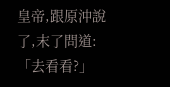皇帝,跟原沖說了,末了問道:「去看看?」